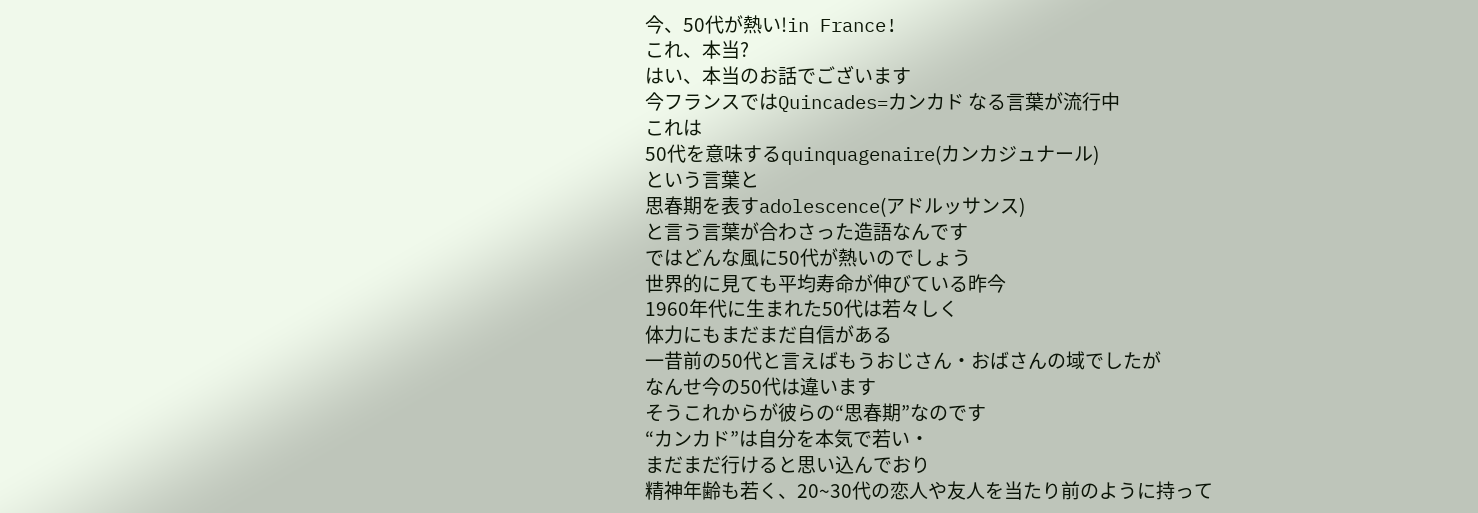今、50代が熱い!in France!
これ、本当?
はい、本当のお話でございます
今フランスではQuincades=カンカド なる言葉が流行中
これは
50代を意味するquinquagenaire(カンカジュナール)
という言葉と
思春期を表すadolescence(アドルッサンス)
と言う言葉が合わさった造語なんです
ではどんな風に50代が熱いのでしょう
世界的に見ても平均寿命が伸びている昨今
1960年代に生まれた50代は若々しく
体力にもまだまだ自信がある
一昔前の50代と言えばもうおじさん・おばさんの域でしたが
なんせ今の50代は違います
そうこれからが彼らの“思春期”なのです
“カンカド”は自分を本気で若い・
まだまだ行けると思い込んでおり
精神年齢も若く、20~30代の恋人や友人を当たり前のように持って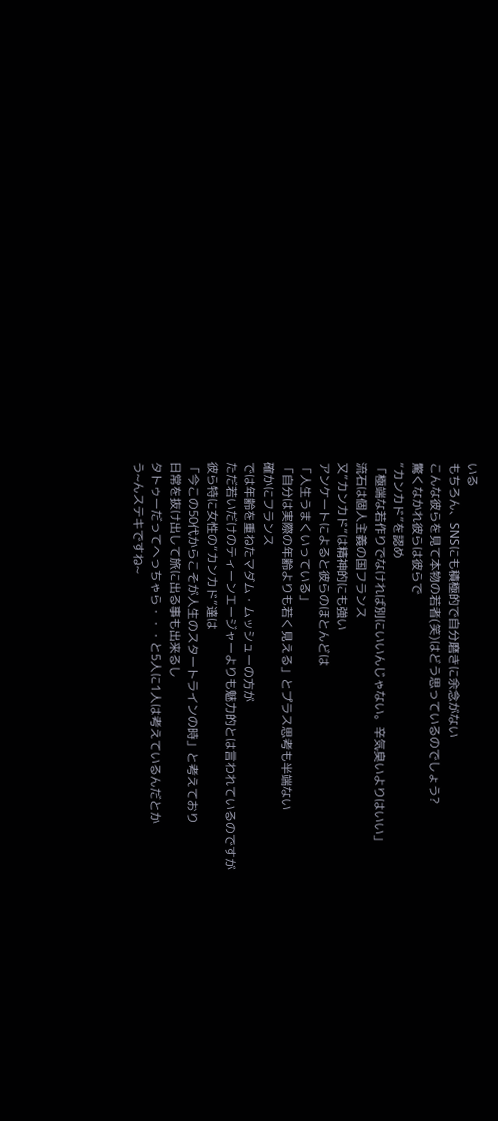いる
もちろん、SNSにも積極的で自分磨きに余念がない
こんな彼らを見て本物の若者(笑)はどう思っているのでしょう?
驚くなかれ彼らは彼らで
“カンカド”を認め
「極端な若作りでなければ別にいいんじゃない。辛気臭いよりはいい」
流石は個人主義の国フランス
又”カンカド“は精神的にも強い
アンケートによると彼らのほとんどは
「人生うまくいっている」
「自分は実際の年齢よりも若く見える」とプラス思考も半端ない
確かにフランス
では年齢を重ねたマダム・ムッシューの方が
ただ若いだけのティーンエージャーよりも魅力的とは言われているのですが
彼ら特に女性の“カンカド”達は
「今この50代からこそが人生のスタートラインの時」と考えており
日常を抜け出して旅に出る事も出来るし
タトゥーだってへっちゃら・・・と5人に1人は考えているんだとか
う~んステキですね~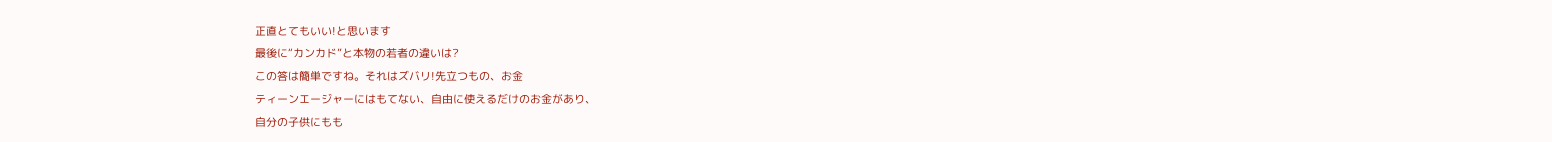正直とてもいい!と思います
最後に“カンカド”と本物の若者の違いは?
この答は簡単ですね。それはズバリ!先立つもの、お金
ティーンエージャーにはもてない、自由に使えるだけのお金があり、
自分の子供にもも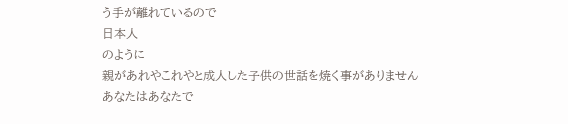う手が離れているので
日本人
のように
親があれやこれやと成人した子供の世話を焼く事がありません
あなたはあなたで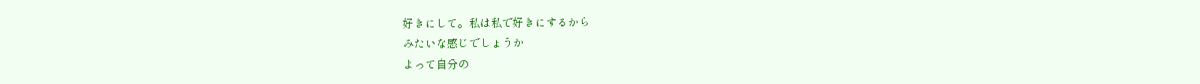好きにして。私は私で好きにするから
みたいな感じでしょうか
よって自分の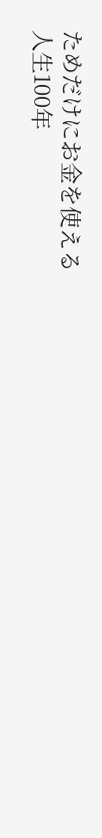ためだけにお金を使える
人生100年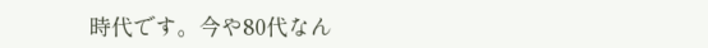時代です。今や80代なん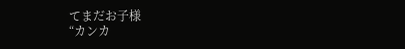てまだお子様
“カンカ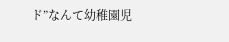ド”なんて幼稚園児